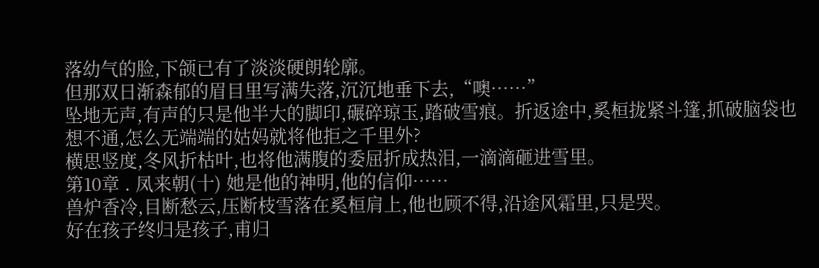落幼气的脸,下颌已有了淡淡硬朗轮廓。
但那双日渐森郁的眉目里写满失落,沉沉地垂下去,“噢……”
坠地无声,有声的只是他半大的脚印,碾碎琼玉,踏破雪痕。折返途中,奚桓拢紧斗篷,抓破脑袋也想不通,怎么无端端的姑妈就将他拒之千里外?
横思竖度,冬风折枯叶,也将他满腹的委屈折成热泪,一滴滴砸进雪里。
第10章 . 凤来朝(十) 她是他的神明,他的信仰……
兽炉香冷,目断愁云,压断枝雪落在奚桓肩上,他也顾不得,沿途风霜里,只是哭。
好在孩子终归是孩子,甫归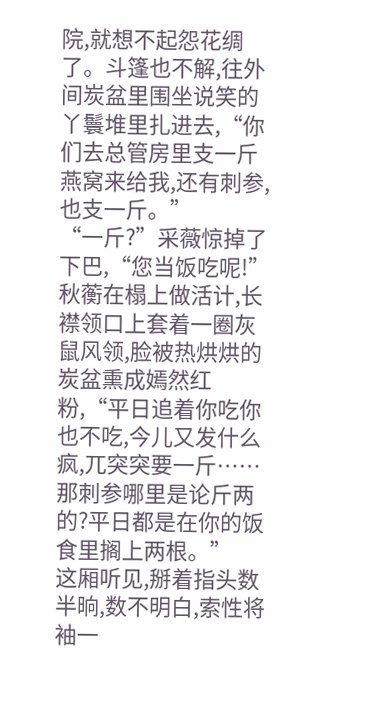院,就想不起怨花绸了。斗篷也不解,往外间炭盆里围坐说笑的丫鬟堆里扎进去,“你们去总管房里支一斤燕窝来给我,还有刺参,也支一斤。”
“一斤?”采薇惊掉了下巴,“您当饭吃呢!”
秋蘅在榻上做活计,长襟领口上套着一圈灰鼠风领,脸被热烘烘的炭盆熏成嫣然红粉,“平日追着你吃你也不吃,今儿又发什么疯,兀突突要一斤……那刺参哪里是论斤两的?平日都是在你的饭食里搁上两根。”
这厢听见,掰着指头数半晌,数不明白,索性将袖一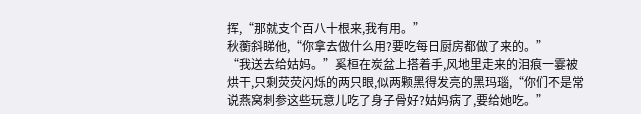挥,“那就支个百八十根来,我有用。”
秋蘅斜睇他,“你拿去做什么用?要吃每日厨房都做了来的。”
“我送去给姑妈。”奚桓在炭盆上搭着手,风地里走来的泪痕一霎被烘干,只剩荧荧闪烁的两只眼,似两颗黑得发亮的黑玛瑙,“你们不是常说燕窝刺参这些玩意儿吃了身子骨好?姑妈病了,要给她吃。”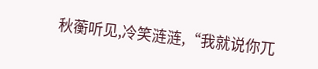秋蘅听见,冷笑涟涟,“我就说你兀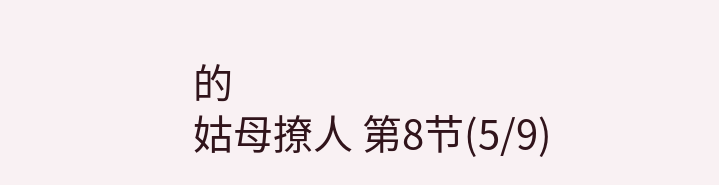的
姑母撩人 第8节(5/9)